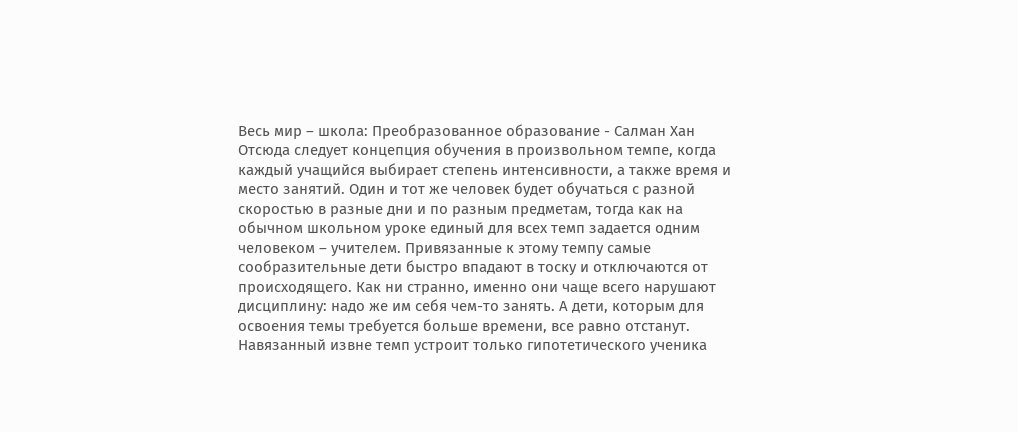Весь мир – школа: Преобразованное образование - Салман Хан
Отсюда следует концепция обучения в произвольном темпе, когда каждый учащийся выбирает степень интенсивности, а также время и место занятий. Один и тот же человек будет обучаться с разной скоростью в разные дни и по разным предметам, тогда как на обычном школьном уроке единый для всех темп задается одним человеком – учителем. Привязанные к этому темпу самые сообразительные дети быстро впадают в тоску и отключаются от происходящего. Как ни странно, именно они чаще всего нарушают дисциплину: надо же им себя чем-то занять. А дети, которым для освоения темы требуется больше времени, все равно отстанут. Навязанный извне темп устроит только гипотетического ученика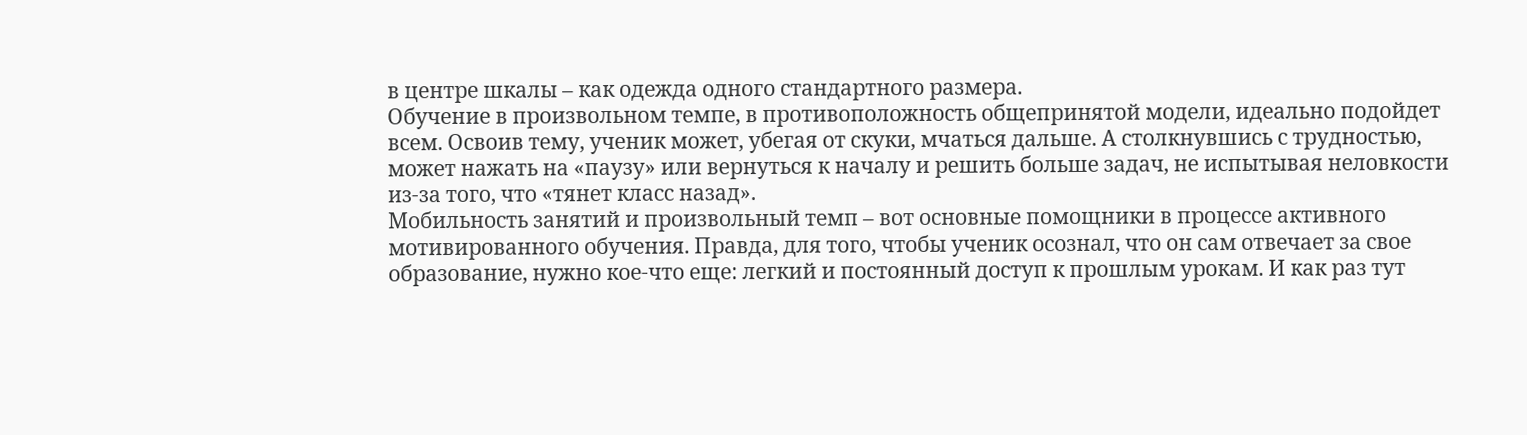в центре шкалы – как одежда одного стандартного размера.
Обучение в произвольном темпе, в противоположность общепринятой модели, идеально подойдет всем. Освоив тему, ученик может, убегая от скуки, мчаться дальше. А столкнувшись с трудностью, может нажать на «паузу» или вернуться к началу и решить больше задач, не испытывая неловкости из-за того, что «тянет класс назад».
Мобильность занятий и произвольный темп – вот основные помощники в процессе активного мотивированного обучения. Правда, для того, чтобы ученик осознал, что он сам отвечает за свое образование, нужно кое-что еще: легкий и постоянный доступ к прошлым урокам. И как раз тут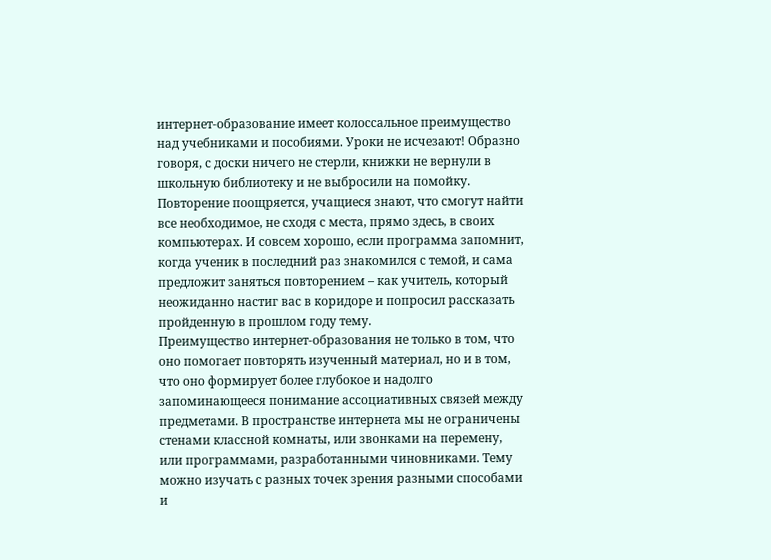интернет-образование имеет колоссальное преимущество над учебниками и пособиями. Уроки не исчезают! Образно говоря, с доски ничего не стерли, книжки не вернули в школьную библиотеку и не выбросили на помойку. Повторение поощряется, учащиеся знают, что смогут найти все необходимое, не сходя с места, прямо здесь, в своих компьютерах. И совсем хорошо, если программа запомнит, когда ученик в последний раз знакомился с темой, и сама предложит заняться повторением – как учитель, который неожиданно настиг вас в коридоре и попросил рассказать пройденную в прошлом году тему.
Преимущество интернет-образования не только в том, что оно помогает повторять изученный материал, но и в том, что оно формирует более глубокое и надолго запоминающееся понимание ассоциативных связей между предметами. В пространстве интернета мы не ограничены стенами классной комнаты, или звонками на перемену, или программами, разработанными чиновниками. Тему можно изучать с разных точек зрения разными способами и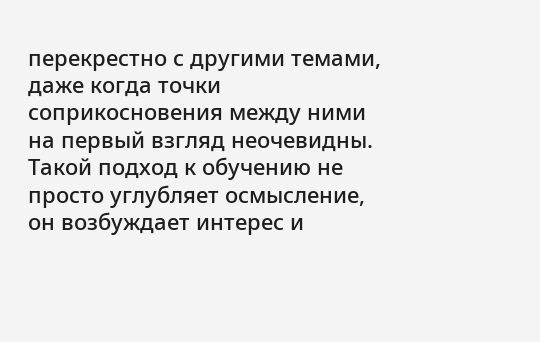перекрестно с другими темами, даже когда точки соприкосновения между ними на первый взгляд неочевидны.
Такой подход к обучению не просто углубляет осмысление, он возбуждает интерес и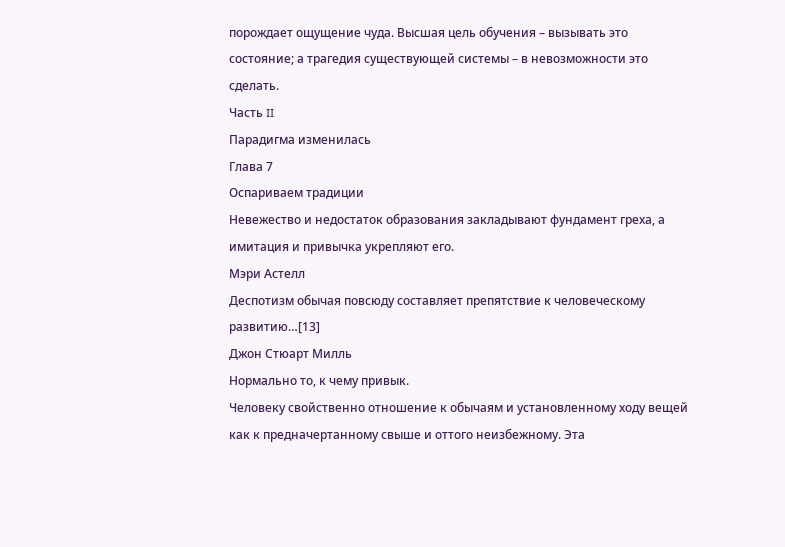порождает ощущение чуда. Высшая цель обучения – вызывать это состояние; а трагедия существующей системы – в невозможности это сделать.
Часть II
Парадигма изменилась
Глава 7
Оспариваем традиции
Невежество и недостаток образования закладывают фундамент греха, а имитация и привычка укрепляют его.
Мэри Астелл
Деспотизм обычая повсюду составляет препятствие к человеческому развитию…[13]
Джон Стюарт Милль
Нормально то, к чему привык.
Человеку свойственно отношение к обычаям и установленному ходу вещей как к предначертанному свыше и оттого неизбежному. Эта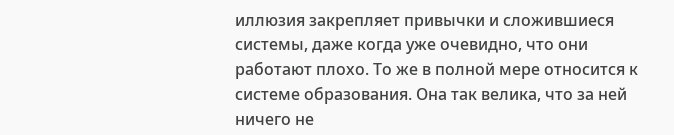иллюзия закрепляет привычки и сложившиеся системы, даже когда уже очевидно, что они работают плохо. То же в полной мере относится к системе образования. Она так велика, что за ней ничего не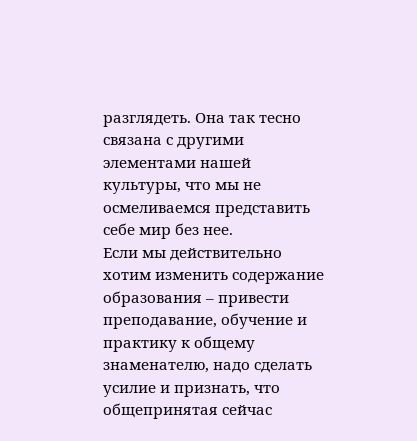разглядеть. Она так тесно связана с другими элементами нашей культуры, что мы не осмеливаемся представить себе мир без нее.
Если мы действительно хотим изменить содержание образования – привести преподавание, обучение и практику к общему знаменателю, надо сделать усилие и признать, что общепринятая сейчас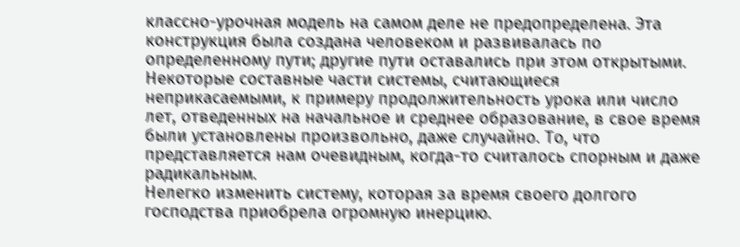классно-урочная модель на самом деле не предопределена. Эта конструкция была создана человеком и развивалась по определенному пути; другие пути оставались при этом открытыми. Некоторые составные части системы, считающиеся неприкасаемыми, к примеру продолжительность урока или число лет, отведенных на начальное и среднее образование, в свое время были установлены произвольно, даже случайно. То, что представляется нам очевидным, когда-то считалось спорным и даже радикальным.
Нелегко изменить систему, которая за время своего долгого господства приобрела огромную инерцию.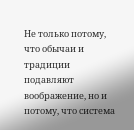Не только потому, что обычаи и традиции подавляют воображение, но и потому, что система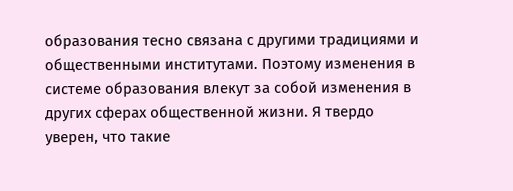образования тесно связана с другими традициями и общественными институтами. Поэтому изменения в системе образования влекут за собой изменения в других сферах общественной жизни. Я твердо уверен, что такие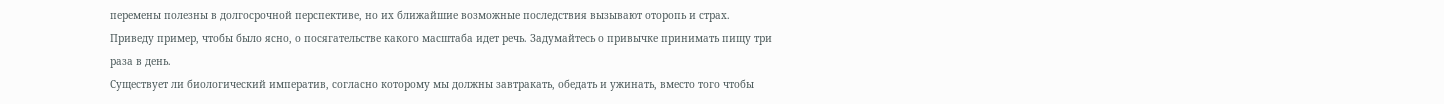перемены полезны в долгосрочной перспективе, но их ближайшие возможные последствия вызывают оторопь и страх.
Приведу пример, чтобы было ясно, о посягательстве какого масштаба идет речь. Задумайтесь о привычке принимать пищу три раза в день.
Существует ли биологический императив, согласно которому мы должны завтракать, обедать и ужинать, вместо того чтобы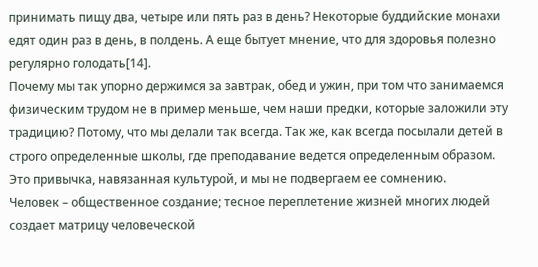принимать пищу два, четыре или пять раз в день? Некоторые буддийские монахи едят один раз в день, в полдень. А еще бытует мнение, что для здоровья полезно регулярно голодать[14].
Почему мы так упорно держимся за завтрак, обед и ужин, при том что занимаемся физическим трудом не в пример меньше, чем наши предки, которые заложили эту традицию? Потому, что мы делали так всегда. Так же, как всегда посылали детей в строго определенные школы, где преподавание ведется определенным образом. Это привычка, навязанная культурой, и мы не подвергаем ее сомнению.
Человек – общественное создание; тесное переплетение жизней многих людей создает матрицу человеческой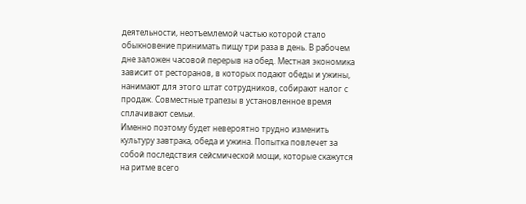деятельности, неотъемлемой частью которой стало обыкновение принимать пищу три раза в день. В рабочем дне заложен часовой перерыв на обед. Местная экономика зависит от ресторанов, в которых подают обеды и ужины, нанимают для этого штат сотрудников, собирают налог с продаж. Совместные трапезы в установленное время сплачивают семьи.
Именно поэтому будет невероятно трудно изменить культуру завтрака, обеда и ужина. Попытка повлечет за собой последствия сейсмической мощи, которые скажутся на ритме всего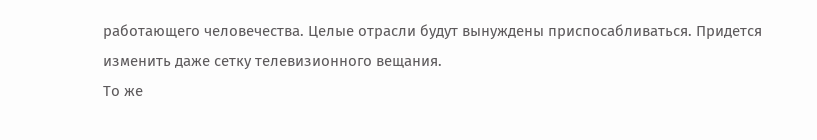работающего человечества. Целые отрасли будут вынуждены приспосабливаться. Придется изменить даже сетку телевизионного вещания.
То же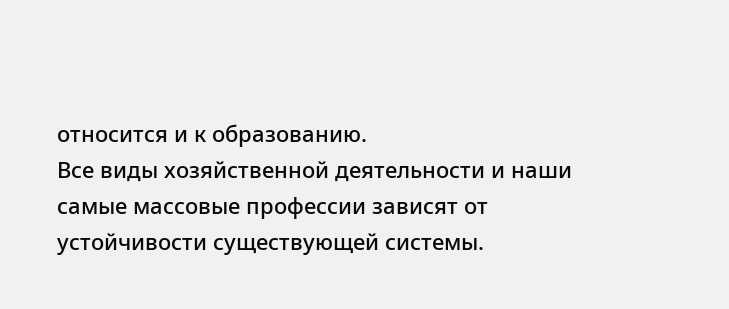относится и к образованию.
Все виды хозяйственной деятельности и наши самые массовые профессии зависят от устойчивости существующей системы.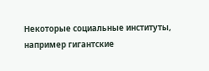Некоторые социальные институты, например гигантские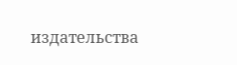издательства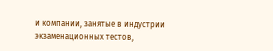и компании, занятые в индустрии экзаменационных тестов,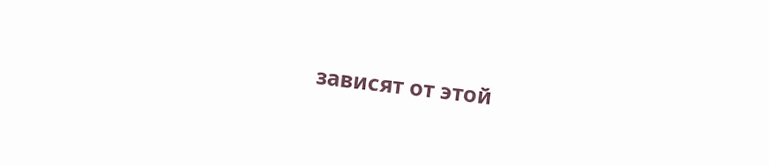зависят от этой